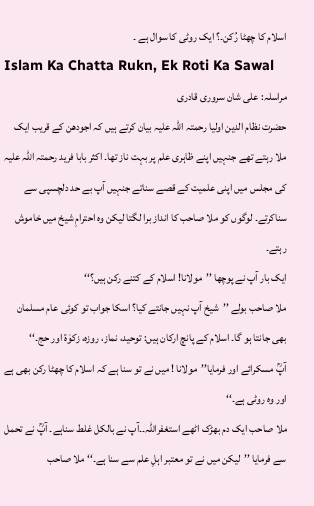اسلام کا چھٹا رُکن۔؟ ایک روٹی کا سوال ہے ۔
Islam Ka Chatta Rukn, Ek Roti Ka Sawal
مراسلہ: علی شان سروری قادری
حضرت نظام الدین اولیا رحمتہ اللہ علیہ بیان کرتے ہیں کہ اجودھن کے قریب ایک ملا رہتے تھے جنہیں اپنے ظاہری علم پر بہت ناز تھا۔ اکثر بابا فرید رحمتہ اللہ علیہ کی مجلس میں اپنی علمیت کے قصے سناتے جنہیں آپ بے حد دلچسپی سے سناکرتے۔ لوگوں کو ملا صاحب کا انداز برا لگتا لیکن وہ احترامِ شیخ میں خاموش رہتے۔
ایک بار آپ نے پوچھا ’’مولانا! اسلام کے کتنے رکن ہیں؟‘‘
ملا صاحب بولے ’’شیخ آپ نہیں جانتے کیا؟ اسکا جواب تو کوئی عام مسلمان بھی جانتا ہو گا۔ اسلام کے پانچ ارکان ہیں: توحید، نماز، روزہ، زکوٰۃ اور حج۔‘‘
آپؒ مسکرائے اور فرمایا’’مولانا ! میں نے تو سنا ہے کہ اسلام کا چھٹا رکن بھی ہے اور وہ روٹی ہے۔‘‘
ملا صاحب ایک دم بھڑک اٹھے استغفراللہ۔۔آپ نے بالکل غلط سناہے۔ آپؒ نے تحمل سے فرمایا ’’لیکن میں نے تو معتبر اہلِ علم سے سنا ہے۔‘‘ ملا صاحب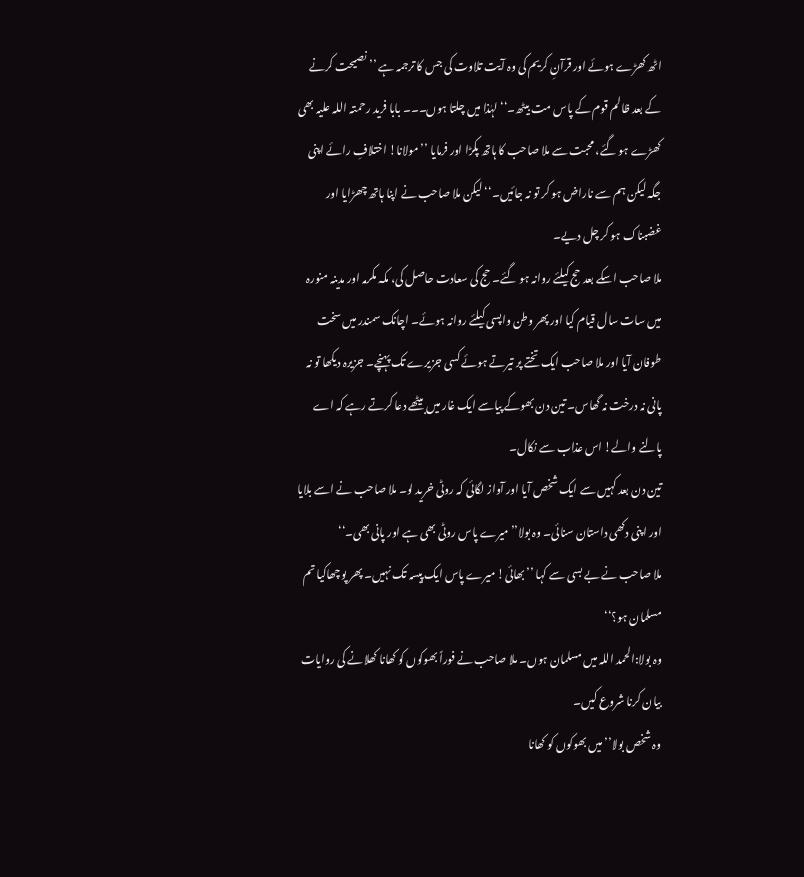اٹھ کھڑے ہوئے اور قرآنِ کریم کی وہ آیت تلاوت کی جس کا ترجمہ ہے ’’نصیحت کرنے کے بعد ظالم قوم کے پاس مت بیٹھ۔‘‘ لہٰذا میں چلتا ہوں۔۔۔ بابا فرید رحمتہ اللہ علیہ بھی کھڑے ہو گئے، محبت سے ملا صاحب کا ہاتھ پکڑا اور فرمایا ’’مولانا! اختلافِ رائے اپنی جگہ لیکن ہم سے ناراض ہو کر تو نہ جائیں۔‘‘ لیکن ملا صاحب نے اپنا ہاتھ چھڑایا اور غضبناک ہو کر چل دیے۔
ملا صاحب اسکے بعد حج کیلئے روانہ ہو گئے۔ حج کی سعادت حاصل کی، مکہ مکرمہ اور مدینہ منورہ میں سات سال قیام کیا اور پھر وطن واپسی کیلئے روانہ ہوئے۔ اچانک سمندر میں سخت طوفان آیا اور ملا صاحب ایک تختے پر تیرتے ہوئے کسی جزیرے تک پہنچے۔ جزیرہ دیکھا تو نہ پانی نہ درخت نہ گھاس۔ تین دن بھوکے پیاسے ایک غار میں بیٹھے دعا کرتے رہے کہ اے پالنے والے! اس عذاب سے نکال۔
تین دن بعد کہیں سے ایک شخص آیا اور آواز لگائی کہ روٹی خرید لو۔ ملا صاحب نے اسے بلایا اور اپنی دکھی داستان سنائی۔ وہ بولا’’میرے پاس روٹی بھی ہے اور پانی بھی۔‘‘
ملا صاحب نے بے بسی سے کہا ’’بھائی! میرے پاس ایک پیسہ تک نہیں۔ پھر پوچھاکیا تم مسلمان ہو؟‘‘
وہ بولا:الحمد اللہ میں مسلمان ہوں۔ ملا صاحب نے فوراً بھوکوں کو کھانا کھلانے کی روایات بیان کرنا شروع کیں۔
وہ شخص بولا’’میں بھوکوں کو کھانا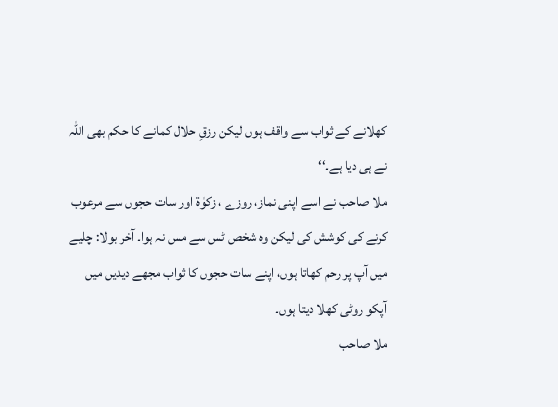کھلانے کے ثواب سے واقف ہوں لیکن رزقِ حلال کمانے کا حکم بھی اللہ نے ہی دیا ہے۔‘‘
ملا صاحب نے اسے اپنی نماز، روزے ، زکوٰۃ اور سات حجوں سے مرعوب کرنے کی کوشش کی لیکن وہ شخص ٹس سے مس نہ ہوا۔ آخر بولا: چلیے میں آپ پر رحم کھاتا ہوں، اپنے سات حجوں کا ثواب مجھے دیدیں میں آپکو روٹی کھلا دیتا ہوں۔
ملا صاحب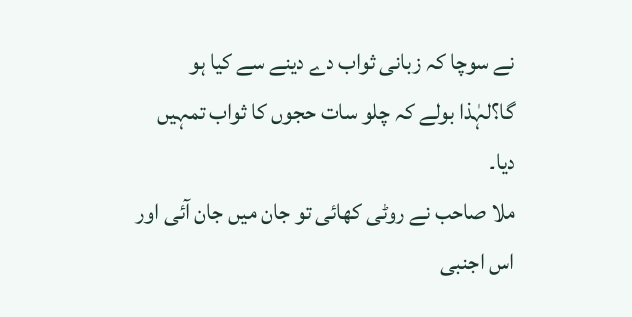نے سوچا کہ زبانی ثواب دے دینے سے کیا ہو گا؟لہٰذا بولے کہ چلو سات حجوں کا ثواب تمہیں دیا۔
ملا صاحب نے روٹی کھائی تو جان میں جان آئی اور اس اجنبی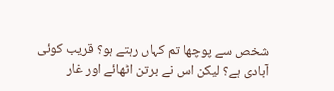شخص سے پوچھا تم کہاں رہتے ہو؟ قریب کوئی آبادی ہے؟ لیکن اس نے برتن اٹھائے اور غار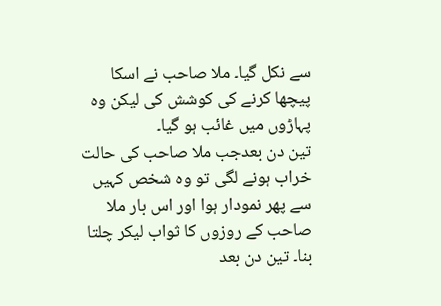سے نکل گیا۔ ملا صاحب نے اسکا پیچھا کرنے کی کوشش کی لیکن وہ پہاڑوں میں غائب ہو گیا۔
تین دن بعدجب ملا صاحب کی حالت خراب ہونے لگی تو وہ شخص کہیں سے پھر نمودار ہوا اور اس بار ملا صاحب کے روزوں کا ثواب لیکر چلتا بنا۔ تین دن بعد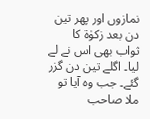نمازوں اور پھر تین دن بعد زکوٰۃ کا ثواب بھی اس نے لے لیا۔ اگلے تین دن گزر گئے۔ جب وہ آیا تو ملا صاحب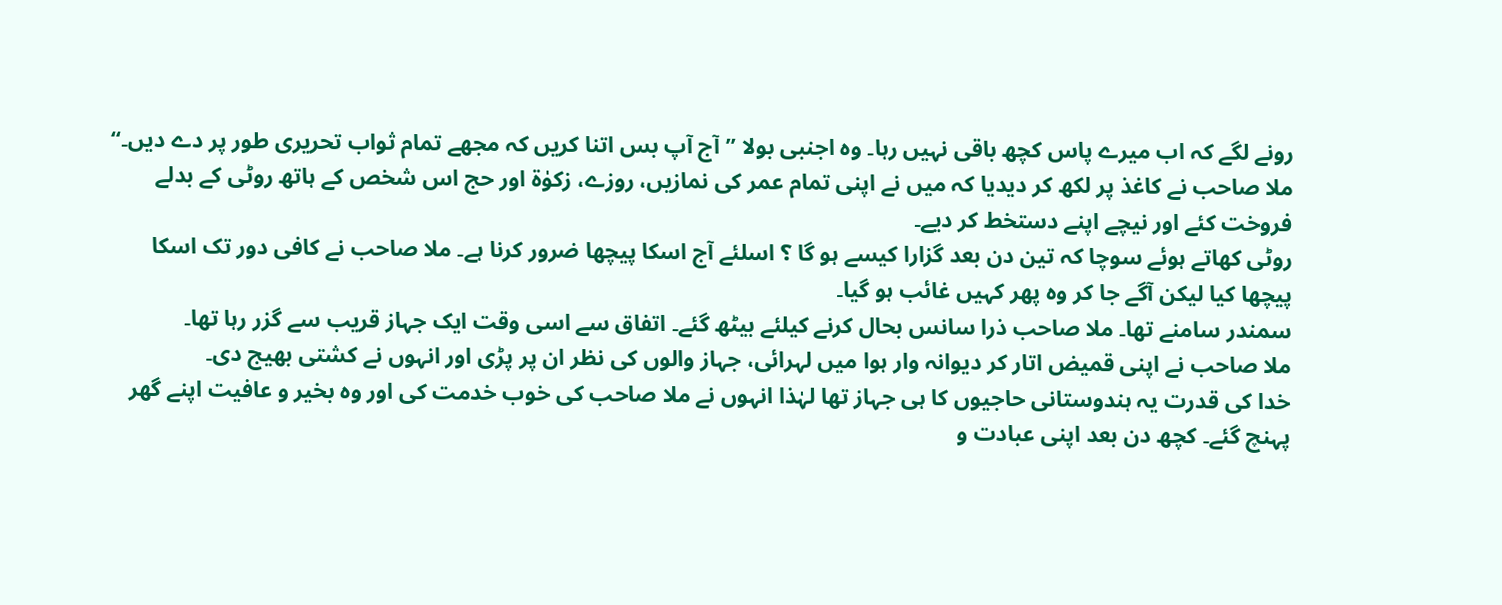رونے لگے کہ اب میرے پاس کچھ باقی نہیں رہا۔ وہ اجنبی بولا ’’آج آپ بس اتنا کریں کہ مجھے تمام ثواب تحریری طور پر دے دیں۔‘‘ ملا صاحب نے کاغذ پر لکھ کر دیدیا کہ میں نے اپنی تمام عمر کی نمازیں، روزے، زکوٰۃ اور حج اس شخص کے ہاتھ روٹی کے بدلے فروخت کئے اور نیچے اپنے دستخط کر دیے۔
روٹی کھاتے ہوئے سوچا کہ تین دن بعد گزارا کیسے ہو گا ؟ اسلئے آج اسکا پیچھا ضرور کرنا ہے۔ ملا صاحب نے کافی دور تک اسکا پیچھا کیا لیکن آگے جا کر وہ پھر کہیں غائب ہو گیا۔
سمندر سامنے تھا۔ ملا صاحب ذرا سانس بحال کرنے کیلئے بیٹھ گئے۔ اتفاق سے اسی وقت ایک جہاز قریب سے گزر رہا تھا۔
ملا صاحب نے اپنی قمیض اتار کر دیوانہ وار ہوا میں لہرائی، جہاز والوں کی نظر ان پر پڑی اور انہوں نے کشتی بھیج دی۔
خدا کی قدرت یہ ہندوستانی حاجیوں کا ہی جہاز تھا لہٰذا انہوں نے ملا صاحب کی خوب خدمت کی اور وہ بخیر و عافیت اپنے گھر پہنچ گئے۔ کچھ دن بعد اپنی عبادت و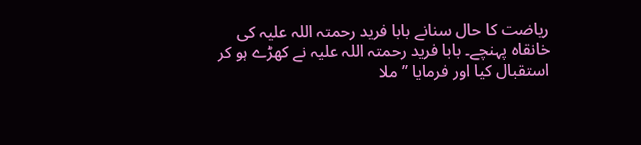ریاضت کا حال سنانے بابا فرید رحمتہ اللہ علیہ کی خانقاہ پہنچے۔ بابا فرید رحمتہ اللہ علیہ نے کھڑے ہو کر استقبال کیا اور فرمایا ’’ملا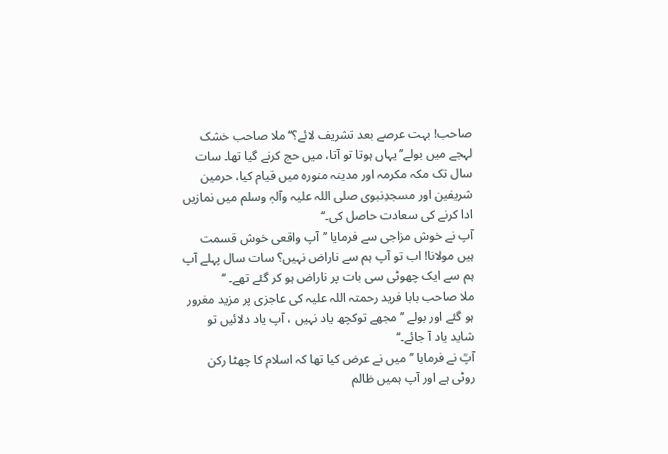صاحب! بہت عرصے بعد تشریف لائے؟‘‘ ملا صاحب خشک لہجے میں بولے’’یہاں ہوتا تو آتا، میں حج کرنے گیا تھا۔ سات سال تک مکہ مکرمہ اور مدینہ منورہ میں قیام کیا، حرمین شریفین اور مسجدِنبوی صلی اللہ علیہ وآلہٖ وسلم میں نمازیں ادا کرنے کی سعادت حاصل کی۔‘‘
آپ نے خوش مزاجی سے فرمایا ’’آپ واقعی خوش قسمت ہیں مولانا! اب تو آپ ہم سے ناراض نہیں؟ سات سال پہلے آپ ہم سے ایک چھوٹی سی بات پر ناراض ہو کر گئے تھے۔ ‘‘
ملا صاحب بابا فرید رحمتہ اللہ علیہ کی عاجزی پر مزید مغرور ہو گئے اور بولے ’’مجھے توکچھ یاد نہیں ، آپ یاد دلائیں تو شاید یاد آ جائے۔‘‘
آپؒ نے فرمایا ’’میں نے عرض کیا تھا کہ اسلام کا چھٹا رکن روٹی ہے اور آپ ہمیں ظالم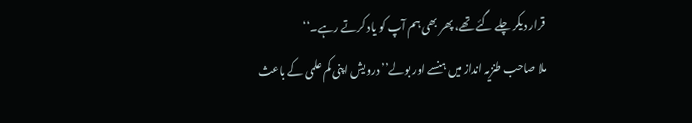قرار دیکر چلے گئے تھے، پھر بھی ہم آپ کو یاد کرتے رہے۔‘‘
ملا صاحب طنزیہ انداز میں ہنسے اور بولے’’درویش اپنی کم علمی کے باعث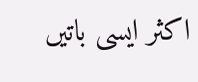اکثر ایسی باتیں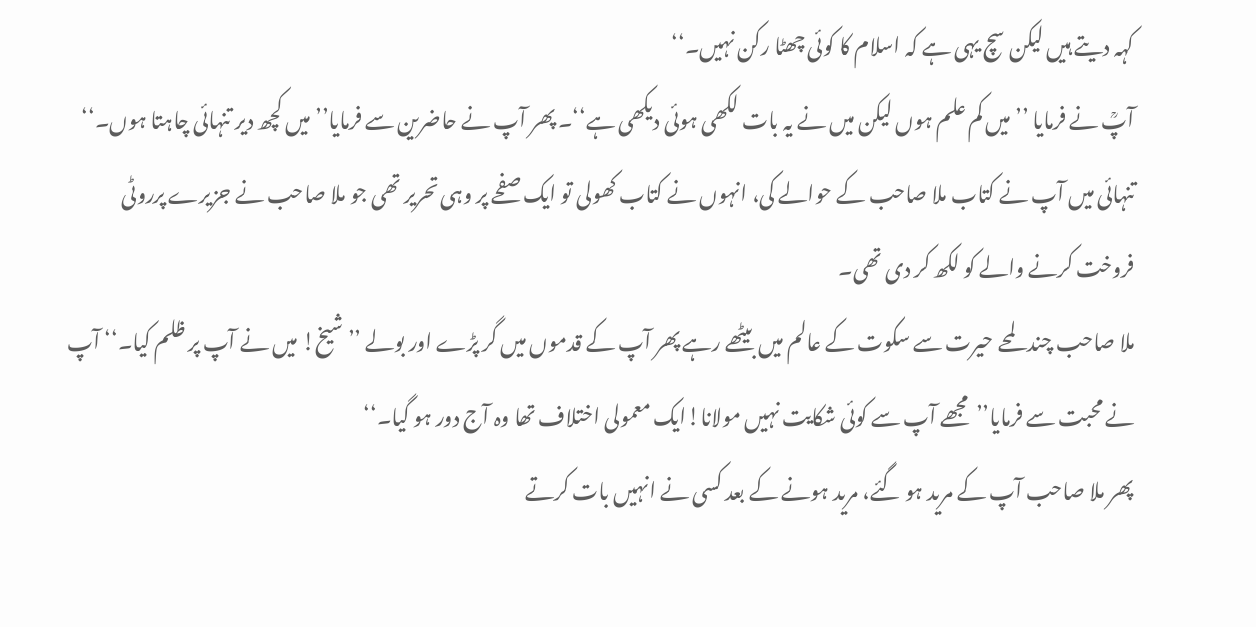کہہ دیتے ہیں لیکن سچ یہی ہے کہ اسلام کا کوئی چھٹا رکن نہیں۔‘‘
آپؒ نے فرمایا ’’میں کم علم ہوں لیکن میں نے یہ بات لکھی ہوئی دیکھی ہے‘‘۔ پھر آپ نے حاضرین سے فرمایا’’میں کچھ دیر تنہائی چاہتا ہوں۔‘‘
تنہائی میں آپ نے کتاب ملا صاحب کے حوالے کی، انہوں نے کتاب کھولی تو ایک صفحے پر وہی تحریر تھی جو ملا صاحب نے جزیرے پرروٹی فروخت کرنے والے کو لکھ کر دی تھی۔
ملا صاحب چند لمحے حیرت سے سکوت کے عالم میں بیٹھے رہے پھر آپ کے قدموں میں گر پڑے اور بولے ’’شیخ! میں نے آپ پر ظلم کیا۔‘‘ آپ نے محبت سے فرمایا’’مجھے آپ سے کوئی شکایت نہیں مولانا!ایک معمولی اختلاف تھا وہ آج دور ہو گیا۔‘‘
پھر ملا صاحب آپ کے مرید ہو گئے، مرید ہونے کے بعد کسی نے انہیں بات کرتے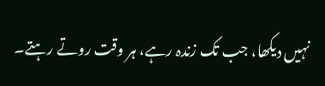نہیں دیکھا، جب تک زندہ رہے، ہر وقت روتے رہتے۔